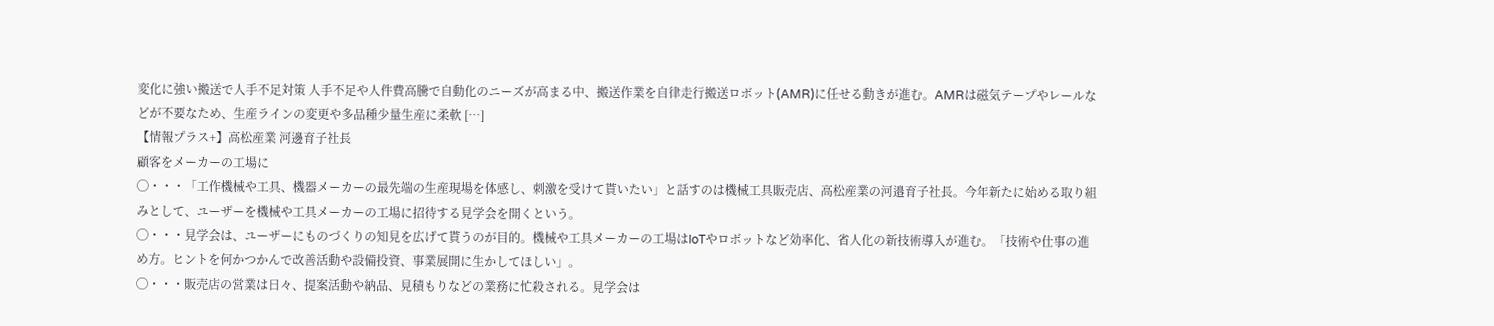変化に強い搬送で人手不足対策 人手不足や人件費高騰で自動化のニーズが高まる中、搬送作業を自律走行搬送ロボット(AMR)に任せる動きが進む。AMRは磁気テープやレールなどが不要なため、生産ラインの変更や多品種少量生産に柔軟 […]
【情報プラス+】高松産業 河邊育子社長
顧客をメーカーの工場に
◯・・・「工作機械や工具、機器メーカーの最先端の生産現場を体感し、刺激を受けて貰いたい」と話すのは機械工具販売店、高松産業の河邉育子社長。今年新たに始める取り組みとして、ユーザーを機械や工具メーカーの工場に招待する見学会を開くという。
◯・・・見学会は、ユーザーにものづくりの知見を広げて貰うのが目的。機械や工具メーカーの工場はIoTやロボットなど効率化、省人化の新技術導入が進む。「技術や仕事の進め方。ヒントを何かつかんで改善活動や設備投資、事業展開に生かしてほしい」。
◯・・・販売店の営業は日々、提案活動や納品、見積もりなどの業務に忙殺される。見学会は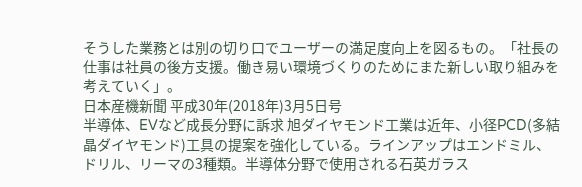そうした業務とは別の切り口でユーザーの満足度向上を図るもの。「社長の仕事は社員の後方支援。働き易い環境づくりのためにまた新しい取り組みを考えていく」。
日本産機新聞 平成30年(2018年)3月5日号
半導体、EVなど成長分野に訴求 旭ダイヤモンド工業は近年、小径PCD(多結晶ダイヤモンド)工具の提案を強化している。ラインアップはエンドミル、ドリル、リーマの3種類。半導体分野で使用される石英ガラス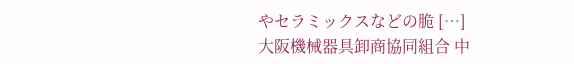やセラミックスなどの脆 […]
大阪機械器具卸商協同組合 中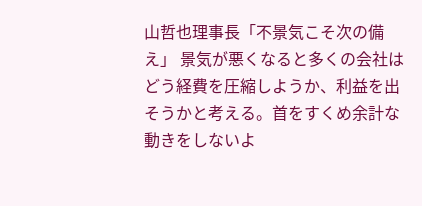山哲也理事長「不景気こそ次の備え」 景気が悪くなると多くの会社はどう経費を圧縮しようか、利益を出そうかと考える。首をすくめ余計な動きをしないよ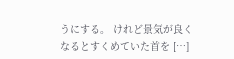うにする。 けれど景気が良くなるとすくめていた首を […]